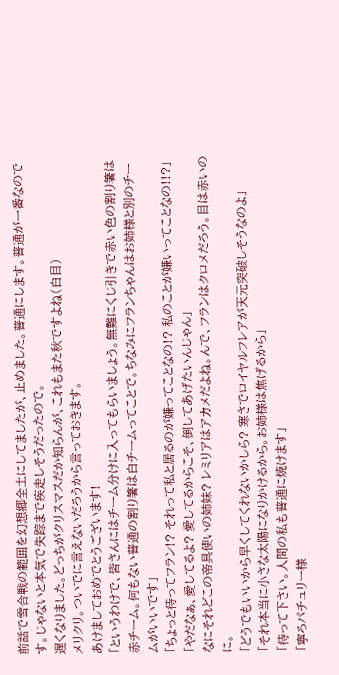前話で雪合戦の範囲を幻想郷全土にしてましたが、止めました。普通にします。普通が一番なのです。じゃないと本気で失踪まで疾走しそうだったので。
遅くなりました。どっちがクリスマスだか知らんが、これもまた秋ですよね(白目)
メリクリ。ついでに言えないだろうから言っておきます。
あけましておめでとうございます!
「というわけで、皆さんにはチーム分けに入ってもらいましょう。無難にくじ引きで赤い色の割り箸は赤チーム。何もない普通の割り箸は白チームってことで。ちなみにフランちゃんはお姉様と別のチームがいいです」
「ちょっと待ってフラン!? それって私と居るのが嫌ってことなの!? 私のことが嫌いってことなの!!?」
「やだなぁ、愛してるよ? 愛してるからこそ、倒してあげたいんじゃん」
なにそれどこの帝具使いの姉妹? レミリアはアカメだよね。んで、フランはクロメだろう。目は赤いのに。
「どうでもいいから早くしてくれないかしら? 寒さでロイヤルフレアが天元突破しそうなのよ」
「それ本当に小さな太陽になりかけるから。お姉様は焦げるから」
「待って下さい。人間の私も普通に焼けます」
「寧ろパチュリー様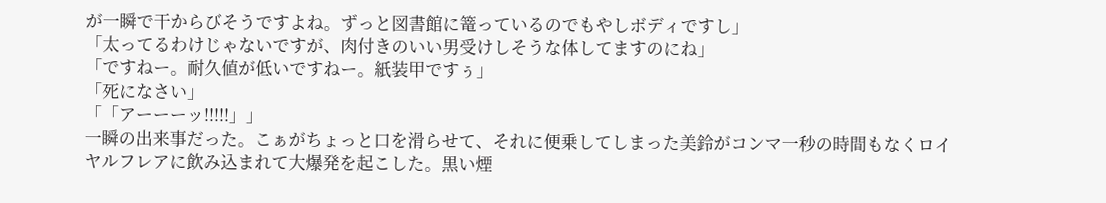が一瞬で干からびそうですよね。ずっと図書館に篭っているのでもやしボディですし」
「太ってるわけじゃないですが、肉付きのいい男受けしそうな体してますのにね」
「ですねー。耐久値が低いですねー。紙装甲ですぅ」
「死になさい」
「「アーーーッ!!!!!」」
一瞬の出来事だった。こぁがちょっと口を滑らせて、それに便乗してしまった美鈴がコンマ一秒の時間もなくロイヤルフレアに飲み込まれて大爆発を起こした。黒い煙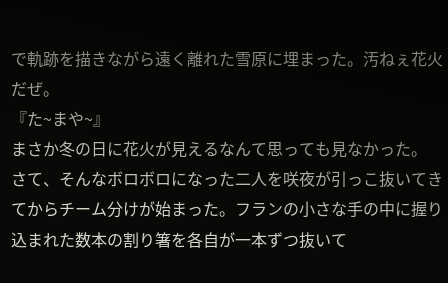で軌跡を描きながら遠く離れた雪原に埋まった。汚ねぇ花火だぜ。
『た~まや~』
まさか冬の日に花火が見えるなんて思っても見なかった。
さて、そんなボロボロになった二人を咲夜が引っこ抜いてきてからチーム分けが始まった。フランの小さな手の中に握り込まれた数本の割り箸を各自が一本ずつ抜いて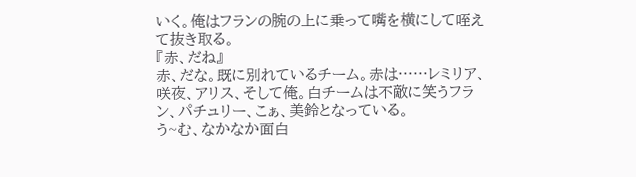いく。俺はフランの腕の上に乗って嘴を横にして咥えて抜き取る。
『赤、だね』
赤、だな。既に別れているチーム。赤は……レミリア、咲夜、アリス、そして俺。白チームは不敵に笑うフラン、パチュリー、こぁ、美鈴となっている。
う~む、なかなか面白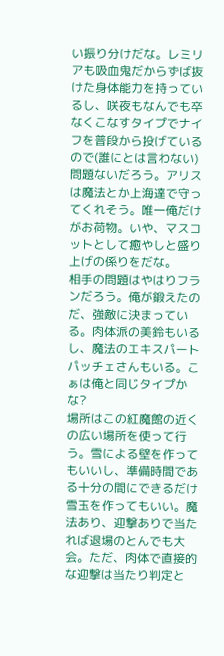い振り分けだな。レミリアも吸血鬼だからずば抜けた身体能力を持っているし、咲夜もなんでも卒なくこなすタイプでナイフを普段から投げているので(誰にとは言わない)問題ないだろう。アリスは魔法とか上海達で守ってくれそう。唯一俺だけがお荷物。いや、マスコットとして癒やしと盛り上げの係りをだな。
相手の問題はやはりフランだろう。俺が鍛えたのだ、強敵に決まっている。肉体派の美鈴もいるし、魔法のエキスパートパッチェさんもいる。こぁは俺と同じタイプかな?
場所はこの紅魔館の近くの広い場所を使って行う。雪による壁を作ってもいいし、準備時間である十分の間にできるだけ雪玉を作ってもいい。魔法あり、迎撃ありで当たれば退場のとんでも大会。ただ、肉体で直接的な迎撃は当たり判定と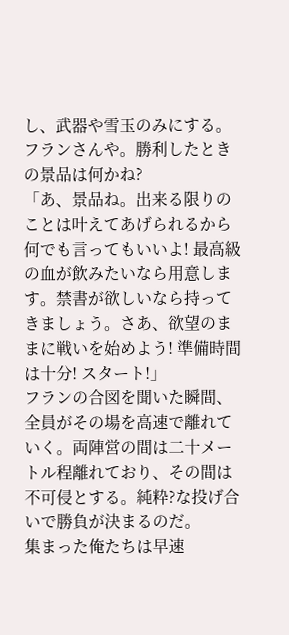し、武器や雪玉のみにする。
フランさんや。勝利したときの景品は何かね?
「あ、景品ね。出来る限りのことは叶えてあげられるから何でも言ってもいいよ! 最高級の血が飲みたいなら用意します。禁書が欲しいなら持ってきましょう。さあ、欲望のままに戦いを始めよう! 準備時間は十分! スタート!」
フランの合図を聞いた瞬間、全員がその場を高速で離れていく。両陣営の間は二十メートル程離れており、その間は不可侵とする。純粋?な投げ合いで勝負が決まるのだ。
集まった俺たちは早速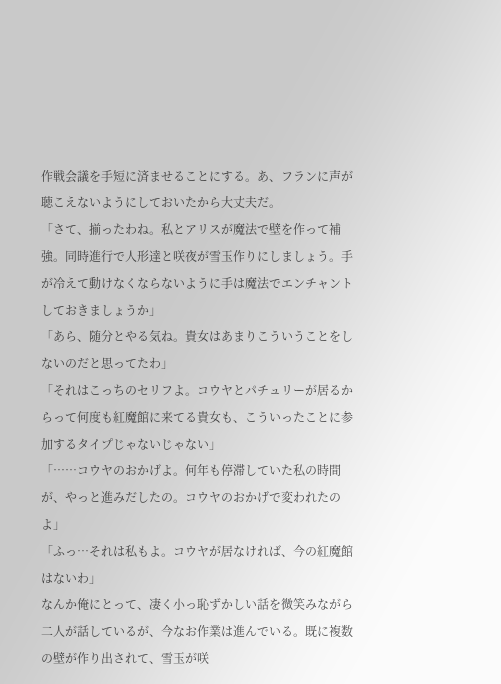作戦会議を手短に済ませることにする。あ、フランに声が聴こえないようにしておいたから大丈夫だ。
「さて、揃ったわね。私とアリスが魔法で壁を作って補強。同時進行で人形達と咲夜が雪玉作りにしましょう。手が冷えて動けなくならないように手は魔法でエンチャントしておきましょうか」
「あら、随分とやる気ね。貴女はあまりこういうことをしないのだと思ってたわ」
「それはこっちのセリフよ。コウヤとパチュリーが居るからって何度も紅魔館に来てる貴女も、こういったことに参加するタイプじゃないじゃない」
「……コウヤのおかげよ。何年も停滞していた私の時間が、やっと進みだしたの。コウヤのおかげで変われたのよ」
「ふっ…それは私もよ。コウヤが居なければ、今の紅魔館はないわ」
なんか俺にとって、凄く小っ恥ずかしい話を微笑みながら二人が話しているが、今なお作業は進んでいる。既に複数の壁が作り出されて、雪玉が咲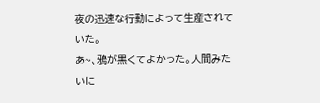夜の迅速な行動によって生産されていた。
あ~、鴉が黒くてよかった。人間みたいに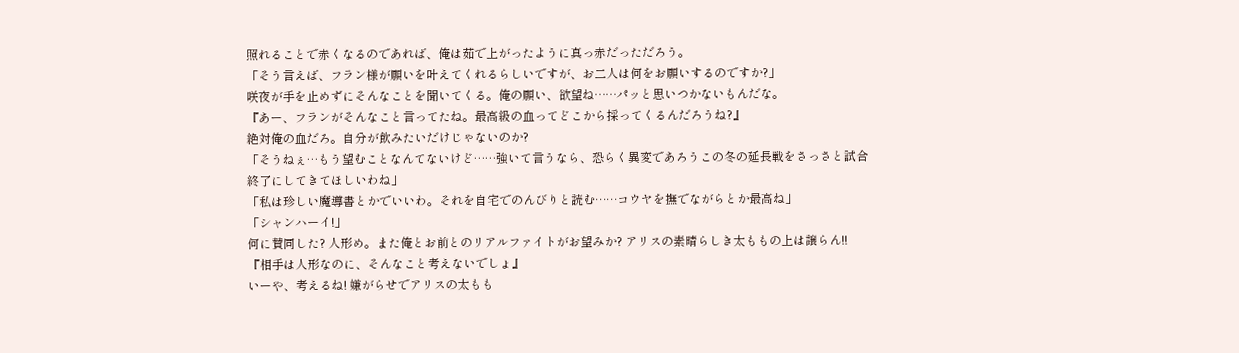照れることで赤くなるのであれば、俺は茹で上がったように真っ赤だっただろう。
「そう言えば、フラン様が願いを叶えてくれるらしいですが、お二人は何をお願いするのですか?」
咲夜が手を止めずにそんなことを聞いてくる。俺の願い、欲望ね……パッと思いつかないもんだな。
『あー、フランがそんなこと言ってたね。最高級の血ってどこから採ってくるんだろうね?』
絶対俺の血だろ。自分が飲みたいだけじゃないのか?
「そうねぇ…もう望むことなんてないけど……強いて言うなら、恐らく異変であろうこの冬の延長戦をさっさと試合終了にしてきてほしいわね」
「私は珍しい魔導書とかでいいわ。それを自宅でのんびりと読む……コウヤを撫でながらとか最高ね」
「シャンハーイ!」
何に賛同した? 人形め。また俺とお前とのリアルファイトがお望みか? アリスの素晴らしき太ももの上は譲らん!!
『相手は人形なのに、そんなこと考えないでしょ』
いーや、考えるね! 嫌がらせでアリスの太もも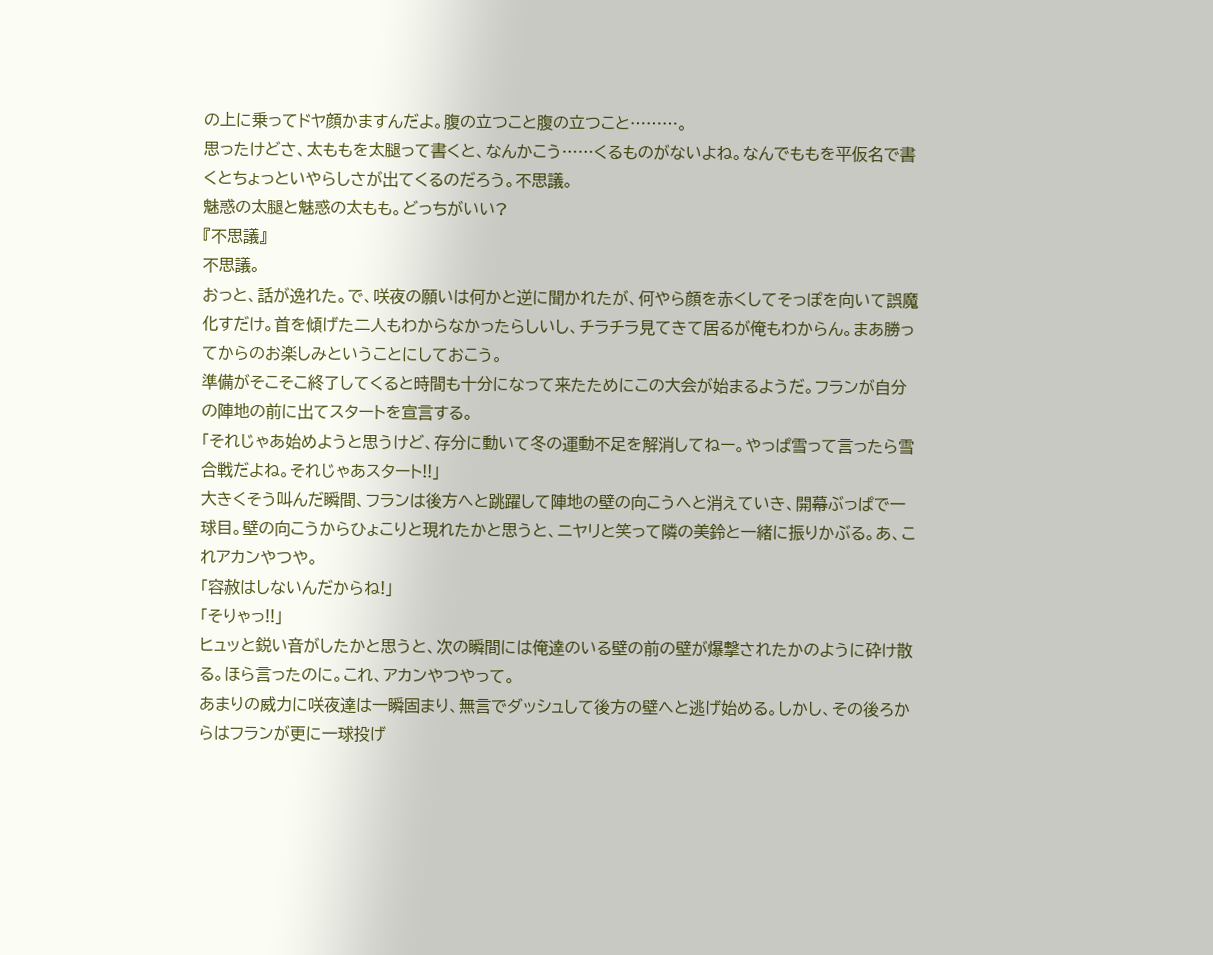の上に乗ってドヤ顔かますんだよ。腹の立つこと腹の立つこと………。
思ったけどさ、太ももを太腿って書くと、なんかこう……くるものがないよね。なんでももを平仮名で書くとちょっといやらしさが出てくるのだろう。不思議。
魅惑の太腿と魅惑の太もも。どっちがいい?
『不思議』
不思議。
おっと、話が逸れた。で、咲夜の願いは何かと逆に聞かれたが、何やら顔を赤くしてそっぽを向いて誤魔化すだけ。首を傾げた二人もわからなかったらしいし、チラチラ見てきて居るが俺もわからん。まあ勝ってからのお楽しみということにしておこう。
準備がそこそこ終了してくると時間も十分になって来たためにこの大会が始まるようだ。フランが自分の陣地の前に出てスタートを宣言する。
「それじゃあ始めようと思うけど、存分に動いて冬の運動不足を解消してねー。やっぱ雪って言ったら雪合戦だよね。それじゃあスタート!!」
大きくそう叫んだ瞬間、フランは後方へと跳躍して陣地の壁の向こうへと消えていき、開幕ぶっぱで一球目。壁の向こうからひょこりと現れたかと思うと、ニヤリと笑って隣の美鈴と一緒に振りかぶる。あ、これアカンやつや。
「容赦はしないんだからね!」
「そりゃっ!!」
ヒュッと鋭い音がしたかと思うと、次の瞬間には俺達のいる壁の前の壁が爆撃されたかのように砕け散る。ほら言ったのに。これ、アカンやつやって。
あまりの威力に咲夜達は一瞬固まり、無言でダッシュして後方の壁へと逃げ始める。しかし、その後ろからはフランが更に一球投げ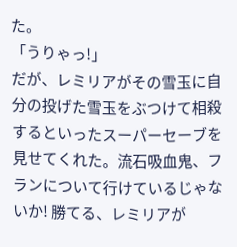た。
「うりゃっ!」
だが、レミリアがその雪玉に自分の投げた雪玉をぶつけて相殺するといったスーパーセーブを見せてくれた。流石吸血鬼、フランについて行けているじゃないか! 勝てる、レミリアが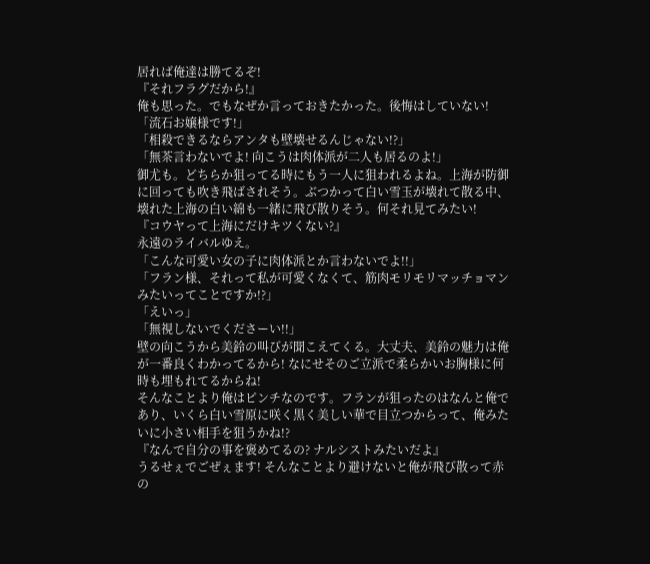居れば俺達は勝てるぞ!
『それフラグだから!』
俺も思った。でもなぜか言っておきたかった。後悔はしていない!
「流石お嬢様です!」
「相殺できるならアンタも壁壊せるんじゃない!?」
「無茶言わないでよ! 向こうは肉体派が二人も居るのよ!」
御尤も。どちらか狙ってる時にもう一人に狙われるよね。上海が防御に回っても吹き飛ばされそう。ぶつかって白い雪玉が壊れて散る中、壊れた上海の白い綿も一緒に飛び散りそう。何それ見てみたい!
『コウヤって上海にだけキツくない?』
永遠のライバルゆえ。
「こんな可愛い女の子に肉体派とか言わないでよ!!」
「フラン様、それって私が可愛くなくて、筋肉モリモリマッチョマンみたいってことですか!?」
「えいっ」
「無視しないでくださーい!!」
壁の向こうから美鈴の叫びが聞こえてくる。大丈夫、美鈴の魅力は俺が一番良くわかってるから! なにせそのご立派で柔らかいお胸様に何時も埋もれてるからね!
そんなことより俺はピンチなのです。フランが狙ったのはなんと俺であり、いくら白い雪原に咲く黒く美しい華で目立つからって、俺みたいに小さい相手を狙うかね!?
『なんで自分の事を褒めてるの? ナルシストみたいだよ』
うるせぇでごぜぇます! そんなことより避けないと俺が飛び散って赤の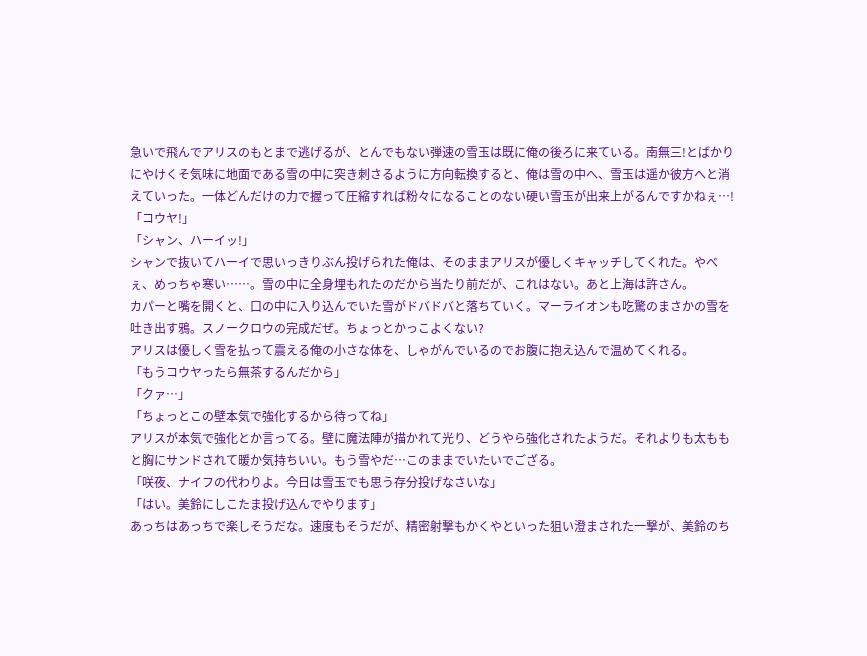急いで飛んでアリスのもとまで逃げるが、とんでもない弾速の雪玉は既に俺の後ろに来ている。南無三!とばかりにやけくそ気味に地面である雪の中に突き刺さるように方向転換すると、俺は雪の中へ、雪玉は遥か彼方へと消えていった。一体どんだけの力で握って圧縮すれば粉々になることのない硬い雪玉が出来上がるんですかねぇ…!
「コウヤ!」
「シャン、ハーイッ!」
シャンで抜いてハーイで思いっきりぶん投げられた俺は、そのままアリスが優しくキャッチしてくれた。やべぇ、めっちゃ寒い……。雪の中に全身埋もれたのだから当たり前だが、これはない。あと上海は許さん。
カパーと嘴を開くと、口の中に入り込んでいた雪がドバドバと落ちていく。マーライオンも吃驚のまさかの雪を吐き出す鴉。スノークロウの完成だぜ。ちょっとかっこよくない?
アリスは優しく雪を払って震える俺の小さな体を、しゃがんでいるのでお腹に抱え込んで温めてくれる。
「もうコウヤったら無茶するんだから」
「クァ…」
「ちょっとこの壁本気で強化するから待ってね」
アリスが本気で強化とか言ってる。壁に魔法陣が描かれて光り、どうやら強化されたようだ。それよりも太ももと胸にサンドされて暖か気持ちいい。もう雪やだ…このままでいたいでござる。
「咲夜、ナイフの代わりよ。今日は雪玉でも思う存分投げなさいな」
「はい。美鈴にしこたま投げ込んでやります」
あっちはあっちで楽しそうだな。速度もそうだが、精密射撃もかくやといった狙い澄まされた一撃が、美鈴のち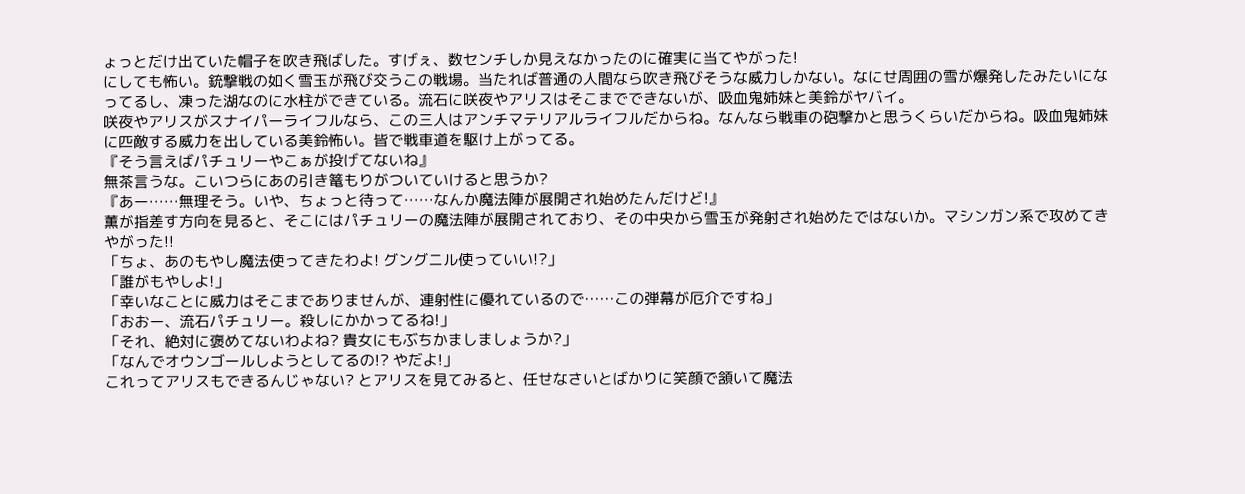ょっとだけ出ていた帽子を吹き飛ばした。すげぇ、数センチしか見えなかったのに確実に当てやがった!
にしても怖い。銃撃戦の如く雪玉が飛び交うこの戦場。当たれば普通の人間なら吹き飛びそうな威力しかない。なにせ周囲の雪が爆発したみたいになってるし、凍った湖なのに水柱ができている。流石に咲夜やアリスはそこまでできないが、吸血鬼姉妹と美鈴がヤバイ。
咲夜やアリスがスナイパーライフルなら、この三人はアンチマテリアルライフルだからね。なんなら戦車の砲撃かと思うくらいだからね。吸血鬼姉妹に匹敵する威力を出している美鈴怖い。皆で戦車道を駆け上がってる。
『そう言えばパチュリーやこぁが投げてないね』
無茶言うな。こいつらにあの引き篭もりがついていけると思うか?
『あー……無理そう。いや、ちょっと待って……なんか魔法陣が展開され始めたんだけど!』
薫が指差す方向を見ると、そこにはパチュリーの魔法陣が展開されており、その中央から雪玉が発射され始めたではないか。マシンガン系で攻めてきやがった!!
「ちょ、あのもやし魔法使ってきたわよ! グングニル使っていい!?」
「誰がもやしよ!」
「幸いなことに威力はそこまでありませんが、連射性に優れているので……この弾幕が厄介ですね」
「おおー、流石パチュリー。殺しにかかってるね!」
「それ、絶対に褒めてないわよね? 貴女にもぶちかましましょうか?」
「なんでオウンゴールしようとしてるの!? やだよ!」
これってアリスもできるんじゃない? とアリスを見てみると、任せなさいとばかりに笑顔で頷いて魔法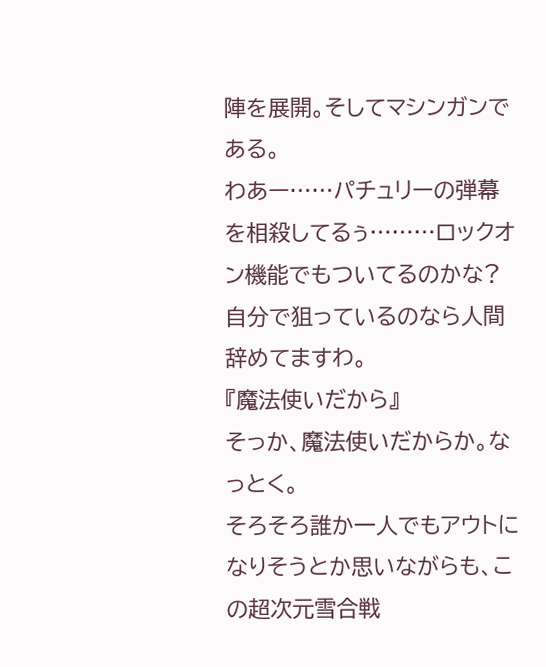陣を展開。そしてマシンガンである。
わあー……パチュリーの弾幕を相殺してるぅ………ロックオン機能でもついてるのかな? 自分で狙っているのなら人間辞めてますわ。
『魔法使いだから』
そっか、魔法使いだからか。なっとく。
そろそろ誰か一人でもアウトになりそうとか思いながらも、この超次元雪合戦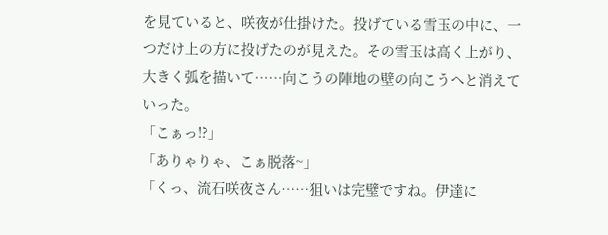を見ていると、咲夜が仕掛けた。投げている雪玉の中に、一つだけ上の方に投げたのが見えた。その雪玉は高く上がり、大きく弧を描いて……向こうの陣地の壁の向こうへと消えていった。
「こぁっ!?」
「ありゃりゃ、こぁ脱落~」
「くっ、流石咲夜さん……狙いは完璧ですね。伊達に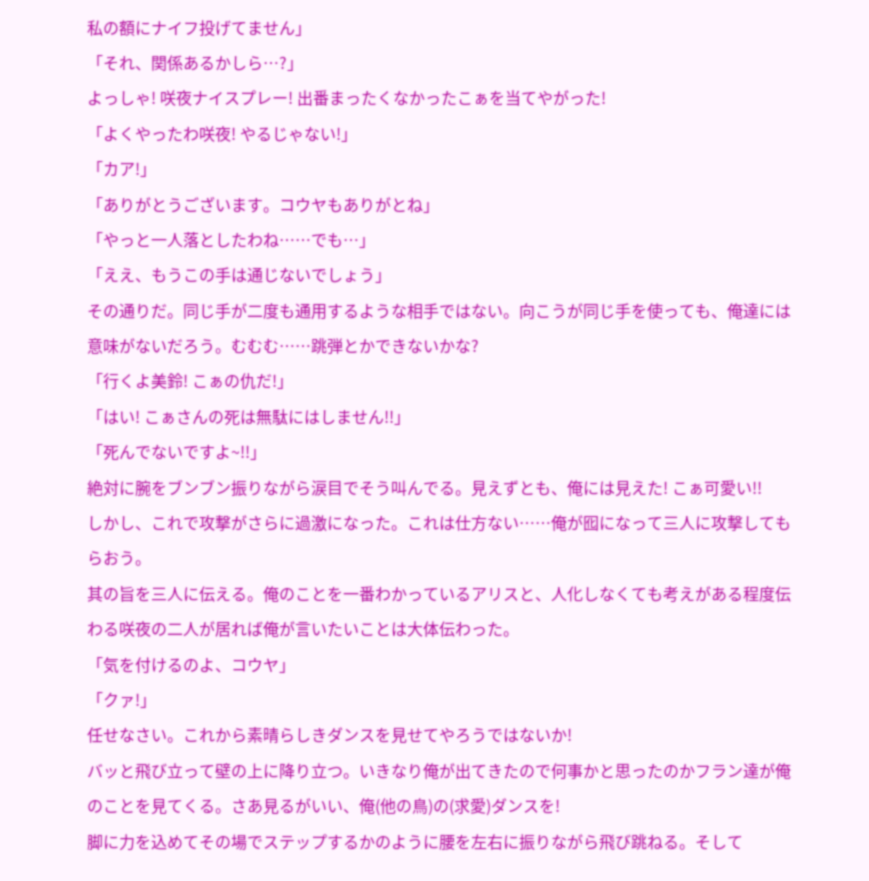私の額にナイフ投げてません」
「それ、関係あるかしら…?」
よっしゃ! 咲夜ナイスプレー! 出番まったくなかったこぁを当てやがった!
「よくやったわ咲夜! やるじゃない!」
「カア!」
「ありがとうございます。コウヤもありがとね」
「やっと一人落としたわね……でも…」
「ええ、もうこの手は通じないでしょう」
その通りだ。同じ手が二度も通用するような相手ではない。向こうが同じ手を使っても、俺達には意味がないだろう。むむむ……跳弾とかできないかな?
「行くよ美鈴! こぁの仇だ!」
「はい! こぁさんの死は無駄にはしません!!」
「死んでないですよ~!!」
絶対に腕をブンブン振りながら涙目でそう叫んでる。見えずとも、俺には見えた! こぁ可愛い!!
しかし、これで攻撃がさらに過激になった。これは仕方ない……俺が囮になって三人に攻撃してもらおう。
其の旨を三人に伝える。俺のことを一番わかっているアリスと、人化しなくても考えがある程度伝わる咲夜の二人が居れば俺が言いたいことは大体伝わった。
「気を付けるのよ、コウヤ」
「クァ!」
任せなさい。これから素晴らしきダンスを見せてやろうではないか!
バッと飛び立って壁の上に降り立つ。いきなり俺が出てきたので何事かと思ったのかフラン達が俺のことを見てくる。さあ見るがいい、俺(他の鳥)の(求愛)ダンスを!
脚に力を込めてその場でステップするかのように腰を左右に振りながら飛び跳ねる。そして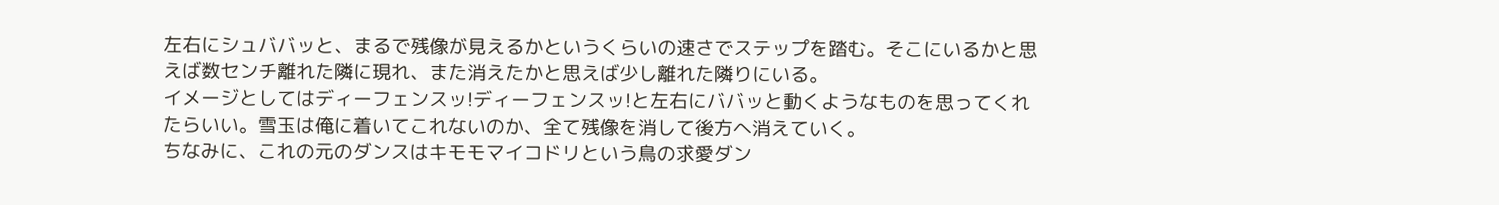左右にシュババッと、まるで残像が見えるかというくらいの速さでステップを踏む。そこにいるかと思えば数センチ離れた隣に現れ、また消えたかと思えば少し離れた隣りにいる。
イメージとしてはディーフェンスッ!ディーフェンスッ!と左右にババッと動くようなものを思ってくれたらいい。雪玉は俺に着いてこれないのか、全て残像を消して後方へ消えていく。
ちなみに、これの元のダンスはキモモマイコドリという鳥の求愛ダン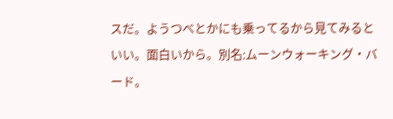スだ。ようつべとかにも乗ってるから見てみるといい。面白いから。別名:ムーンウォーキング・バード。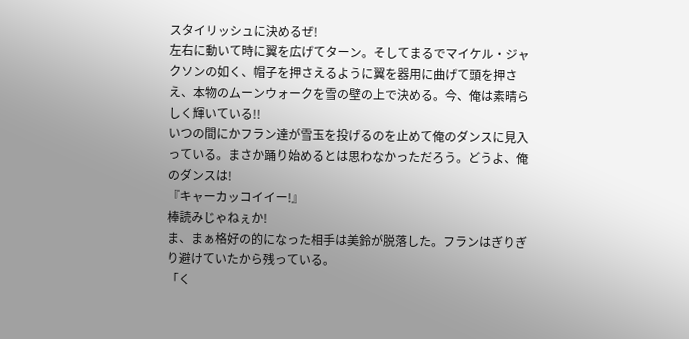スタイリッシュに決めるぜ!
左右に動いて時に翼を広げてターン。そしてまるでマイケル・ジャクソンの如く、帽子を押さえるように翼を器用に曲げて頭を押さえ、本物のムーンウォークを雪の壁の上で決める。今、俺は素晴らしく輝いている!!
いつの間にかフラン達が雪玉を投げるのを止めて俺のダンスに見入っている。まさか踊り始めるとは思わなかっただろう。どうよ、俺のダンスは!
『キャーカッコイイー!』
棒読みじゃねぇか!
ま、まぁ格好の的になった相手は美鈴が脱落した。フランはぎりぎり避けていたから残っている。
「く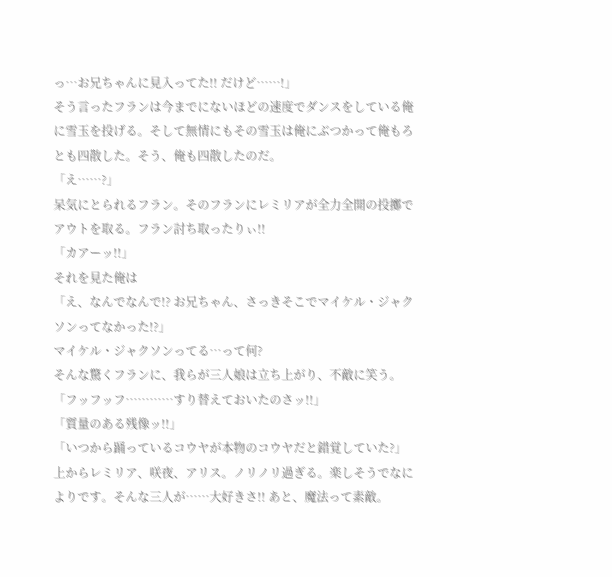っ…お兄ちゃんに見入ってた!! だけど……!」
そう言ったフランは今までにないほどの速度でダンスをしている俺に雪玉を投げる。そして無情にもその雪玉は俺にぶつかって俺もろとも四散した。そう、俺も四散したのだ。
「え……?」
呆気にとられるフラン。そのフランにレミリアが全力全開の投擲でアウトを取る。フラン討ち取ったりぃ!!
「カアーッ!!」
それを見た俺は
「え、なんでなんで!? お兄ちゃん、さっきそこでマイケル・ジャクソンってなかった!?」
マイケル・ジャクソンってる…って何?
そんな驚くフランに、我らが三人娘は立ち上がり、不敵に笑う。
「フッフッフ…………すり替えておいたのさッ!!」
「質量のある残像ッ!!」
「いつから踊っているコウヤが本物のコウヤだと錯覚していた?」
上からレミリア、咲夜、アリス。ノリノリ過ぎる。楽しそうでなによりです。そんな三人が……大好きさ!! あと、魔法って素敵。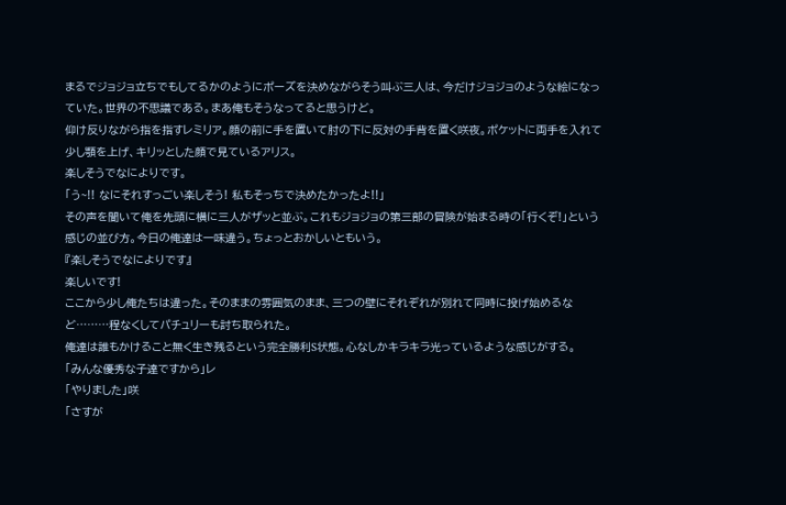まるでジョジョ立ちでもしてるかのようにポーズを決めながらそう叫ぶ三人は、今だけジョジョのような絵になっていた。世界の不思議である。まあ俺もそうなってると思うけど。
仰け反りながら指を指すレミリア。顔の前に手を置いて肘の下に反対の手背を置く咲夜。ポケットに両手を入れて少し顎を上げ、キリッとした顔で見ているアリス。
楽しそうでなによりです。
「う~!! なにそれすっごい楽しそう! 私もそっちで決めたかったよ!!」
その声を聞いて俺を先頭に横に三人がザッと並ぶ。これもジョジョの第三部の冒険が始まる時の「行くぞ!」という感じの並び方。今日の俺達は一味違う。ちょっとおかしいともいう。
『楽しそうでなによりです』
楽しいです!
ここから少し俺たちは違った。そのままの雰囲気のまま、三つの壁にそれぞれが別れて同時に投げ始めるなど………程なくしてパチュリーも討ち取られた。
俺達は誰もかけること無く生き残るという完全勝利S状態。心なしかキラキラ光っているような感じがする。
「みんな優秀な子達ですから」レ
「やりました」咲
「さすが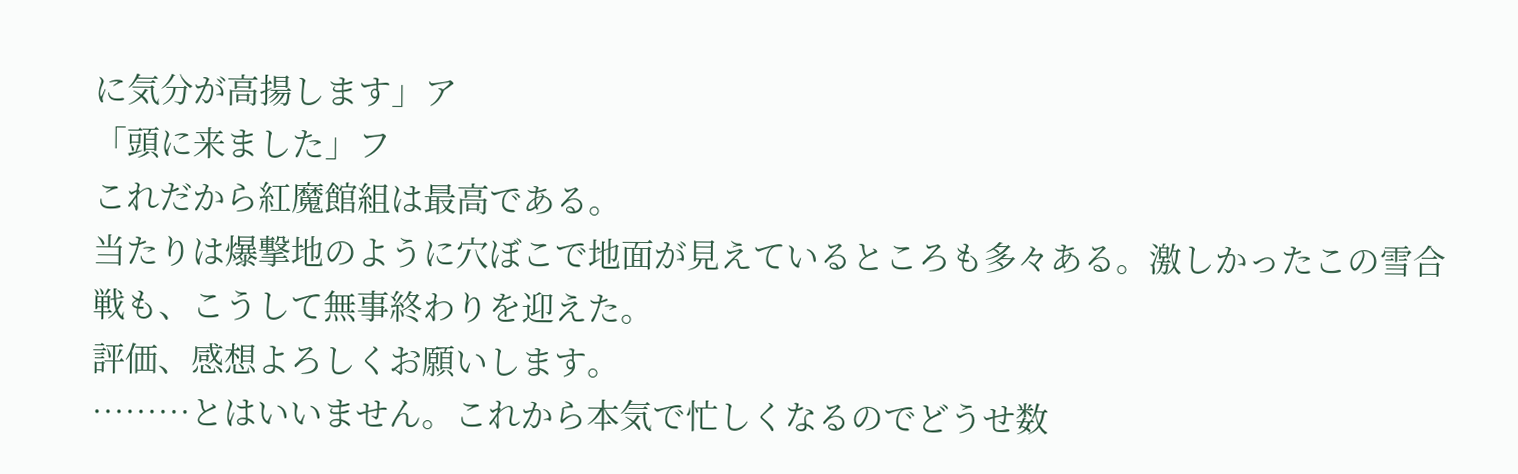に気分が高揚します」ア
「頭に来ました」フ
これだから紅魔館組は最高である。
当たりは爆撃地のように穴ぼこで地面が見えているところも多々ある。激しかったこの雪合戦も、こうして無事終わりを迎えた。
評価、感想よろしくお願いします。
………とはいいません。これから本気で忙しくなるのでどうせ数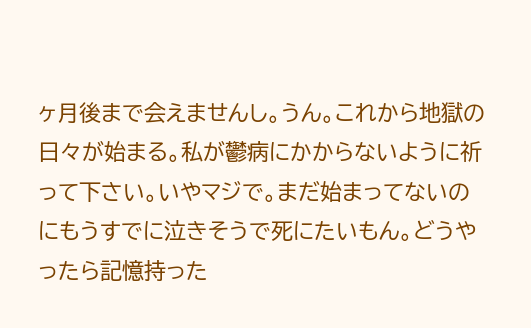ヶ月後まで会えませんし。うん。これから地獄の日々が始まる。私が鬱病にかからないように祈って下さい。いやマジで。まだ始まってないのにもうすでに泣きそうで死にたいもん。どうやったら記憶持った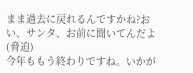まま過去に戻れるんですかね?おい、サンタ、お前に聞いてんだよ(脅迫)
今年ももう終わりですね。いかが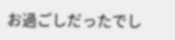お過ごしだったでし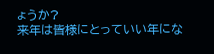ょうか?
来年は皆様にとっていい年にな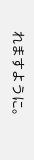れますように。